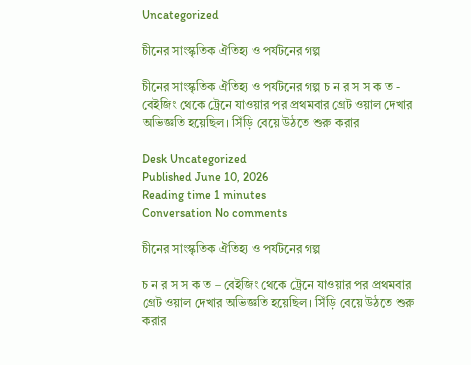Uncategorized

চীনের সাংস্কৃতিক ঐতিহ্য ও পর্যটনের গল্প

চীনের সাংস্কৃতিক ঐতিহ্য ও পর্যটনের গল্প চ ন র স স ক ত - বেইজিং থেকে ট্রেনে যাওয়ার পর প্রথমবার গ্রেট ওয়াল দেখার অভিজ্ঞতি হয়েছিল। সিঁড়ি বেয়ে উঠতে শুরু করার

Desk Uncategorized
Published June 10, 2026
Reading time 1 minutes
Conversation No comments

চীনের সাংস্কৃতিক ঐতিহ্য ও পর্যটনের গল্প

চ ন র স স ক ত – বেইজিং থেকে ট্রেনে যাওয়ার পর প্রথমবার গ্রেট ওয়াল দেখার অভিজ্ঞতি হয়েছিল। সিঁড়ি বেয়ে উঠতে শুরু করার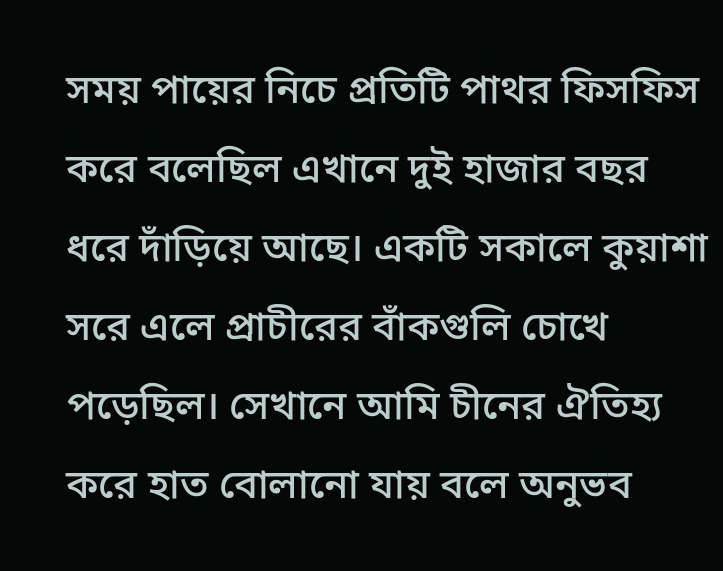সময় পায়ের নিচে প্রতিটি পাথর ফিসফিস করে বলেছিল এখানে দুই হাজার বছর ধরে দাঁড়িয়ে আছে। একটি সকালে কুয়াশা সরে এলে প্রাচীরের বাঁকগুলি চোখে পড়েছিল। সেখানে আমি চীনের ঐতিহ্য করে হাত বোলানো যায় বলে অনুভব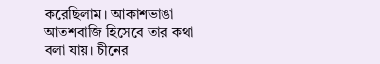করেছিলাম। আকাশভাঙা আতশবাজি হিসেবে তার কথা বলা যায়। চীনের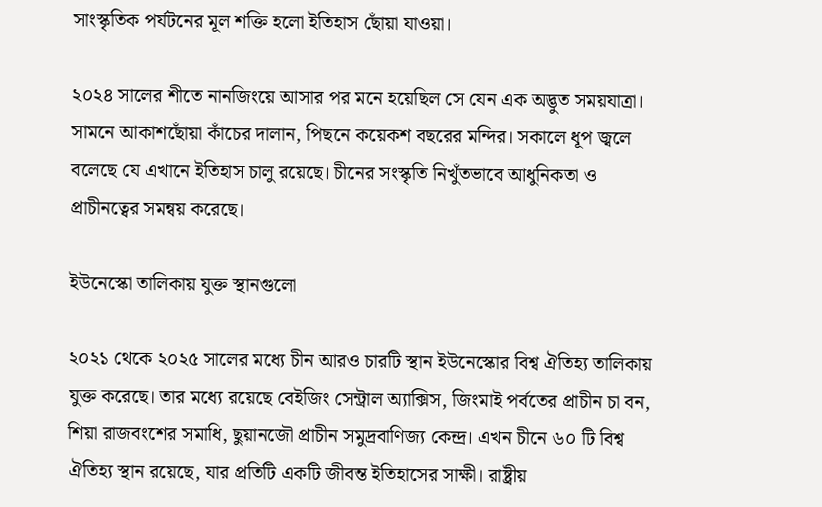সাংস্কৃতিক পর্যটনের মূল শক্তি হলো ইতিহাস ছোঁয়া যাওয়া।

২০২৪ সালের শীতে নানজিংয়ে আসার পর মনে হয়েছিল সে যেন এক অদ্ভুত সময়যাত্রা। সামনে আকাশছোঁয়া কাঁচের দালান, পিছনে কয়েকশ বছরের মন্দির। সকালে ধূপ জ্বলে বলেছে যে এখানে ইতিহাস চালু রয়েছে। চীনের সংস্কৃতি নিখুঁতভাবে আধুনিকতা ও প্রাচীনত্বের সমন্বয় করেছে।

ইউনেস্কো তালিকায় যুক্ত স্থানগুলো

২০২১ থেকে ২০২৫ সালের মধ্যে চীন আরও চারটি স্থান ইউনেস্কোর বিশ্ব ঐতিহ্য তালিকায় যুক্ত করেছে। তার মধ্যে রয়েছে বেইজিং সেন্ট্রাল অ্যাক্সিস, জিংমাই পর্বতের প্রাচীন চা বন, শিয়া রাজবংশের সমাধি, ছুয়ানজৌ প্রাচীন সমুদ্রবাণিজ্য কেন্দ্র। এখন চীনে ৬০ টি বিশ্ব ঐতিহ্য স্থান রয়েছে, যার প্রতিটি একটি জীবন্ত ইতিহাসের সাক্ষী। রাষ্ট্রীয়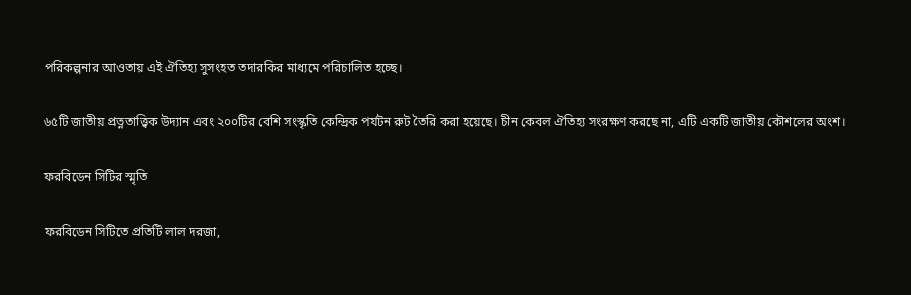পরিকল্পনার আওতায় এই ঐতিহ্য সুসংহত তদারকির মাধ্যমে পরিচালিত হচ্ছে।

৬৫টি জাতীয় প্রত্নতাত্ত্বিক উদ্যান এবং ২০০টির বেশি সংস্কৃতি কেন্দ্রিক পর্যটন রুট তৈরি করা হয়েছে। চীন কেবল ঐতিহ্য সংরক্ষণ করছে না, এটি একটি জাতীয় কৌশলের অংশ।

ফরবিডেন সিটির স্মৃতি

ফরবিডেন সিটিতে প্রতিটি লাল দরজা,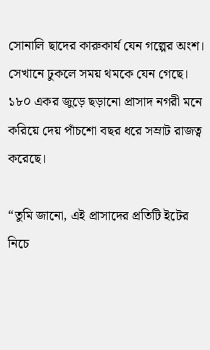সোনালি ছাদের কারুকার্য যেন গল্পের অংশ। সেখানে ঢুকলে সময় থমকে যেন গেছে। ১৮০ একর জুড়ে ছড়ানো প্রাসাদ নগরী মনে করিয়ে দেয় পাঁচশো বছর ধরে সম্রাট রাজত্ব করেছে।

“তুমি জানো, এই প্রাসাদের প্রতিটি ইটের নিচে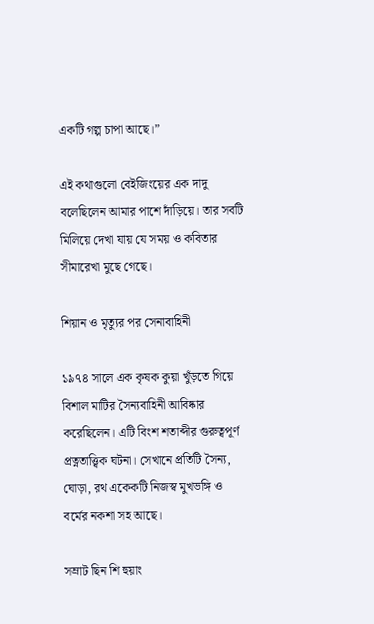একটি গল্প চাপা আছে।”

এই কথাগুলো বেইজিংয়ের এক দাদু বলেছিলেন আমার পাশে দাঁড়িয়ে। তার সবটি মিলিয়ে দেখা যায় যে সময় ও কবিতার সীমারেখা মুছে গেছে।

শিয়ান ও মৃত্যুর পর সেনাবাহিনী

১৯৭৪ সালে এক কৃষক কুয়া খুঁড়তে গিয়ে বিশাল মাটির সৈন্যবাহিনী আবিষ্কার করেছিলেন। এটি বিংশ শতাব্দীর গুরুত্বপূর্ণ প্রত্নতাত্ত্বিক ঘটনা। সেখানে প্রতিটি সৈন্য, ঘোড়া, রথ একেকটি নিজস্ব মুখভঙ্গি ও বর্মের নকশা সহ আছে।

সম্রাট ছিন শি হুয়াং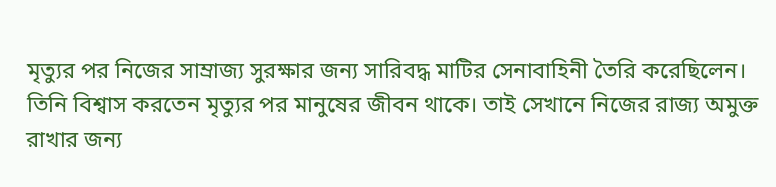মৃত্যুর পর নিজের সাম্রাজ্য সুরক্ষার জন্য সারিবদ্ধ মাটির সেনাবাহিনী তৈরি করেছিলেন। তিনি বিশ্বাস করতেন মৃত্যুর পর মানুষের জীবন থাকে। তাই সেখানে নিজের রাজ্য অমুক্ত রাখার জন্য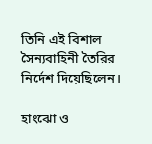তিনি এই বিশাল সৈন্যবাহিনী তৈরির নির্দেশ দিয়েছিলেন।

হাংঝো ও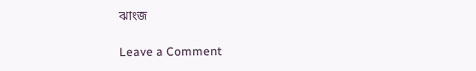ঝাংজ

Leave a Comment